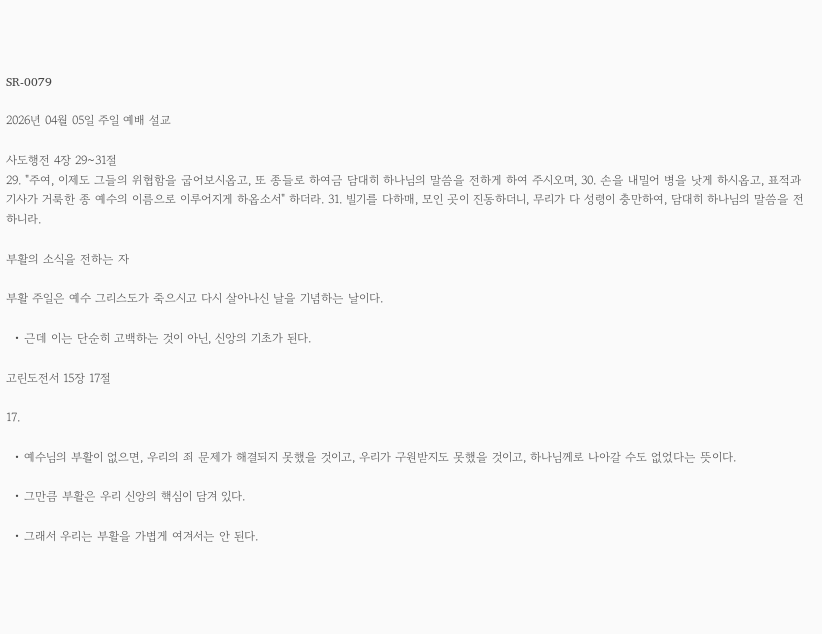SR-0079

2026년 04월 05일 주일 예배 설교

사도행전 4장 29~31절
29. "주여, 이제도 그들의 위협함을 굽어보시옵고, 또 종들로 하여금 담대히 하나님의 말씀을 전하게 하여 주시오며, 30. 손을 내밀어 병을 낫게 하시옵고, 표적과 기사가 거룩한 종 예수의 이름으로 이루어지게 하옵소서" 하더라. 31. 빌기를 다하매, 모인 곳이 진동하더니, 무리가 다 성령이 충만하여, 담대히 하나님의 말씀을 전하니라.

부활의 소식을 전하는 자

부활 주일은 예수 그리스도가 죽으시고 다시 살아나신 날을 기념하는 날이다.

  • 근데 이는 단순히 고백하는 것이 아닌, 신앙의 기초가 된다.

고린도전서 15장 17절

17.

  • 예수님의 부활이 없으면, 우리의 죄 문제가 해결되지 못했을 것이고, 우리가 구원받지도 못했을 것이고, 하나님께로 나아갈 수도 없었다는 뜻이다.

  • 그만큼 부활은 우리 신앙의 핵심이 담겨 있다.

  • 그래서 우리는 부활을 가볍게 여겨서는 안 된다.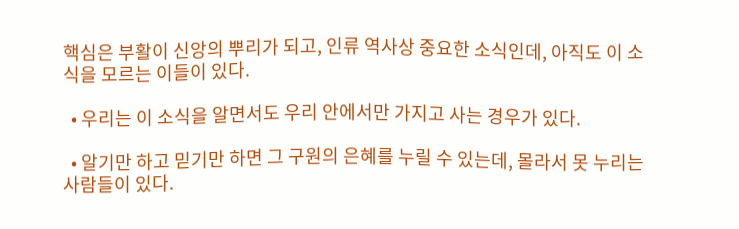핵심은 부활이 신앙의 뿌리가 되고, 인류 역사상 중요한 소식인데, 아직도 이 소식을 모르는 이들이 있다.

  • 우리는 이 소식을 알면서도 우리 안에서만 가지고 사는 경우가 있다.

  • 알기만 하고 믿기만 하면 그 구원의 은혜를 누릴 수 있는데, 몰라서 못 누리는 사람들이 있다.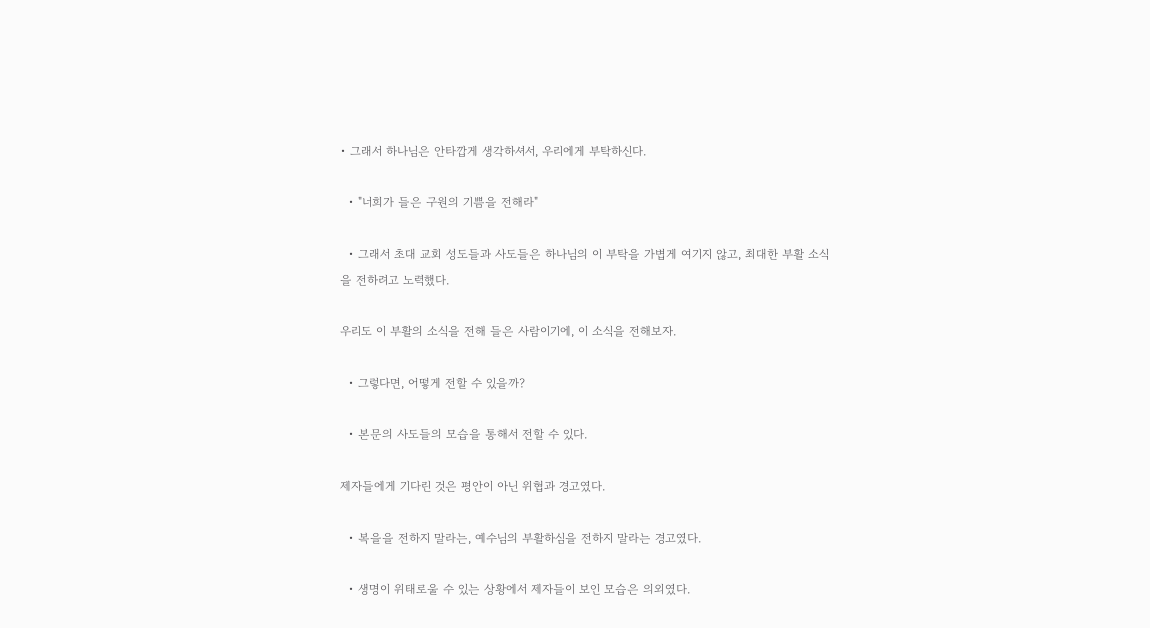• 그래서 하나님은 안타깝게 생각하셔서, 우리에게 부탁하신다.

  • "너희가 들은 구원의 기쁨을 전해라"

  • 그래서 초대 교회 성도들과 사도들은 하나님의 이 부탁을 가볍게 여기지 않고, 최대한 부활 소식을 전하려고 노력했다.

우리도 이 부활의 소식을 전해 들은 사람이기에, 이 소식을 전해보자.

  • 그렇다면, 어떻게 전할 수 있을까?

  • 본문의 사도들의 모습을 통해서 전할 수 있다.

제자들에게 기다린 것은 평안이 아닌 위협과 경고였다.

  • 복을을 전하지 말라는, 예수님의 부활하심을 전하지 말라는 경고였다.

  • 생명이 위태로울 수 있는 상황에서 제자들이 보인 모습은 의외였다.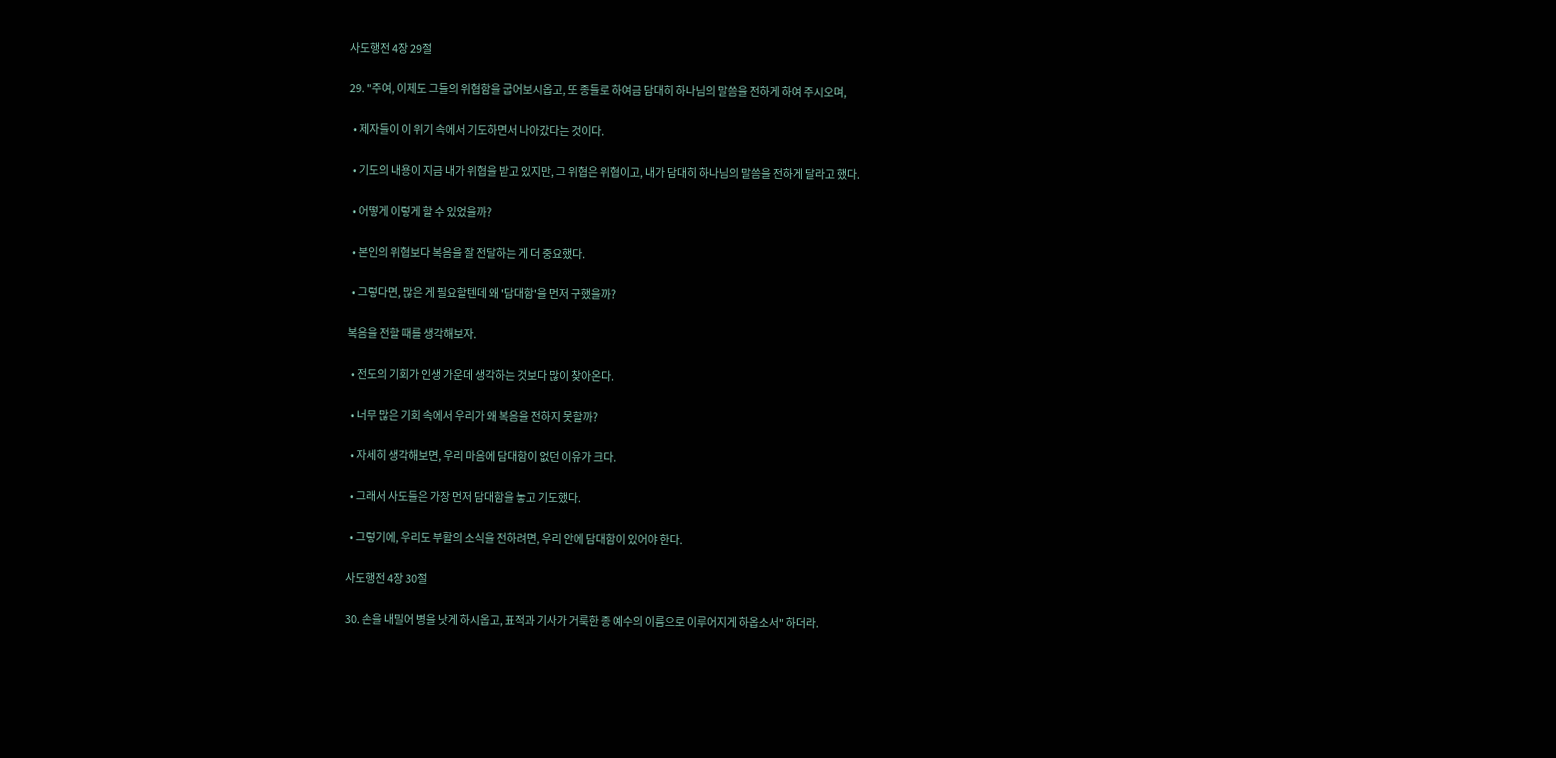사도행전 4장 29절

29. "주여, 이제도 그들의 위협함을 굽어보시옵고, 또 종들로 하여금 담대히 하나님의 말씀을 전하게 하여 주시오며,

  • 제자들이 이 위기 속에서 기도하면서 나아갔다는 것이다.

  • 기도의 내용이 지금 내가 위협을 받고 있지만, 그 위협은 위협이고, 내가 담대히 하나님의 말씀을 전하게 달라고 했다.

  • 어떻게 이렇게 할 수 있었을까?

  • 본인의 위협보다 복음을 잘 전달하는 게 더 중요했다.

  • 그렇다면, 많은 게 필요할텐데 왜 '담대함'을 먼저 구했을까?

복음을 전할 때를 생각해보자.

  • 전도의 기회가 인생 가운데 생각하는 것보다 많이 찾아온다.

  • 너무 많은 기회 속에서 우리가 왜 복음을 전하지 못할까?

  • 자세히 생각해보면, 우리 마음에 담대함이 없던 이유가 크다.

  • 그래서 사도들은 가장 먼저 담대함을 놓고 기도했다.

  • 그렇기에, 우리도 부활의 소식을 전하려면, 우리 안에 담대함이 있어야 한다.

사도행전 4장 30절

30. 손을 내밀어 병을 낫게 하시옵고, 표적과 기사가 거룩한 종 예수의 이름으로 이루어지게 하옵소서" 하더라.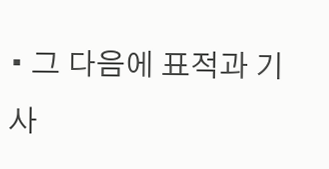• 그 다음에 표적과 기사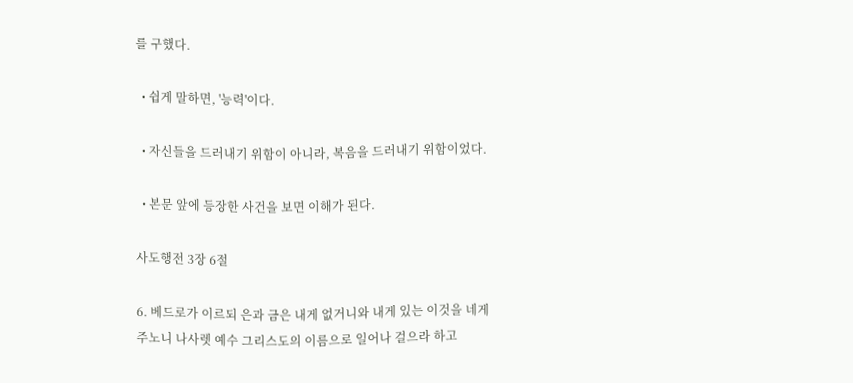를 구했다.

  • 쉽게 말하면, '능력'이다.

  • 자신들을 드러내기 위함이 아니라, 복음을 드러내기 위함이었다.

  • 본문 앞에 등장한 사건을 보면 이해가 된다.

사도행전 3장 6절

6. 베드로가 이르되 은과 금은 내게 없거니와 내게 있는 이것을 네게 주노니 나사렛 예수 그리스도의 이름으로 일어나 걸으라 하고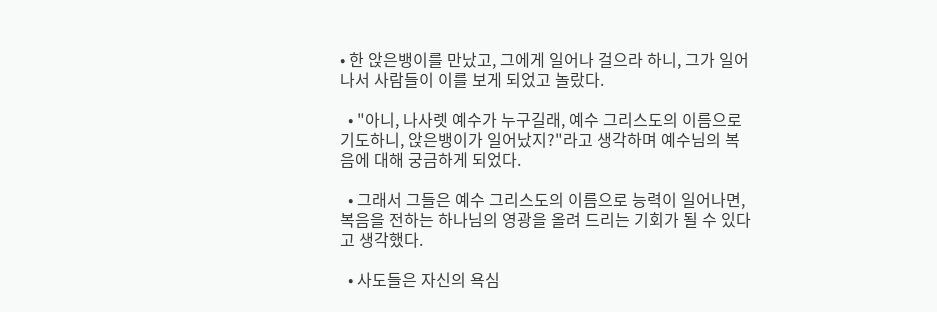• 한 앉은뱅이를 만났고, 그에게 일어나 걸으라 하니, 그가 일어나서 사람들이 이를 보게 되었고 놀랐다.

  • "아니, 나사렛 예수가 누구길래, 예수 그리스도의 이름으로 기도하니, 앉은뱅이가 일어났지?"라고 생각하며 예수님의 복음에 대해 궁금하게 되었다.

  • 그래서 그들은 예수 그리스도의 이름으로 능력이 일어나면, 복음을 전하는 하나님의 영광을 올려 드리는 기회가 될 수 있다고 생각했다.

  • 사도들은 자신의 욕심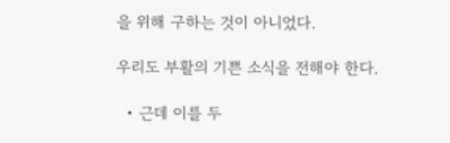을 위해 구하는 것이 아니었다.

우리도 부활의 기쁜 소식을 전해야 한다.

  • 근데 이를 두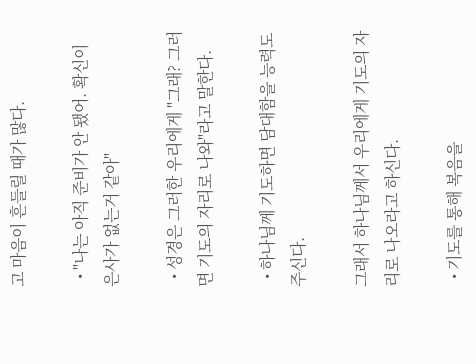고 마음이 흔들릴 때가 많다.

  • "나는 아직 준비가 안 됐어. 확신이 은사가 없는거 같아"

  • 성경은 그러한 우리에게 "그래? 그러면 기도의 자리로 나와"라고 말한다.

  • 하나님께 기도하면 담대함을 능력도 주신다.

그래서 하나님께서 우리에게 기도의 자리로 나오라고 하신다.

  • 기도를 통해 복음을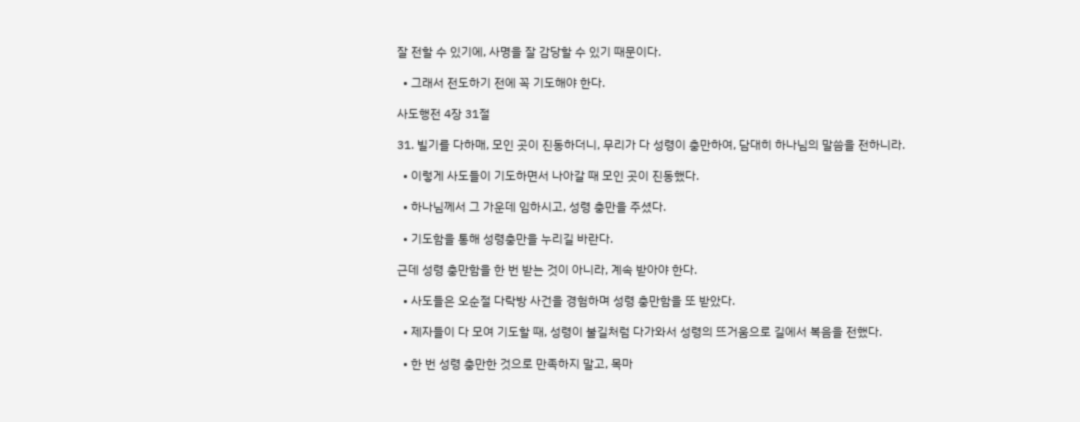잘 전할 수 있기에, 사명을 잘 감당할 수 있기 때문이다.

  • 그래서 전도하기 전에 꼭 기도해야 한다.

사도행전 4장 31절

31. 빌기를 다하매, 모인 곳이 진동하더니, 무리가 다 성령이 충만하여, 담대히 하나님의 말씀을 전하니라.

  • 이렇게 사도들이 기도하면서 나아갈 때 모인 곳이 진동했다.

  • 하나님께서 그 가운데 임하시고, 성령 충만을 주셨다.

  • 기도함을 통해 성령충만을 누리길 바란다.

근데 성령 충만함을 한 번 받는 것이 아니라, 계속 받아야 한다.

  • 사도들은 오순절 다락방 사건을 경험하며 성령 충만함을 또 받았다.

  • 제자들이 다 모여 기도할 때, 성령이 불길처럼 다가와서 성령의 뜨거움으로 길에서 복음을 전했다.

  • 한 번 성령 충만한 것으로 만족하지 말고, 목마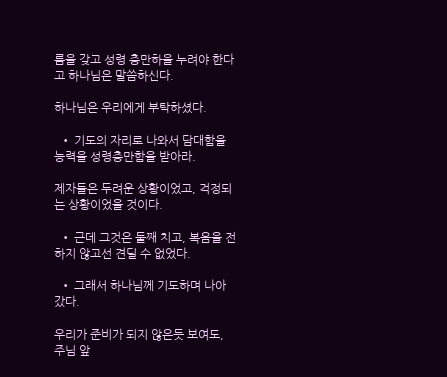름을 갖고 성령 충만하을 누려야 한다고 하나님은 말씀하신다.

하나님은 우리에게 부탁하셨다.

  • 기도의 자리로 나와서 담대함을 능력을 성령충만함을 받아라.

제자들은 두려운 상황이었고, 걱정되는 상황이었을 것이다.

  • 근데 그것은 둘째 치고, 복음을 전하지 않고선 견딜 수 없었다.

  • 그래서 하나님께 기도하며 나아갔다.

우리가 준비가 되지 않은듯 보여도, 주님 앞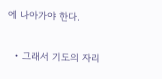에 나아가야 한다.

  • 그래서 기도의 자리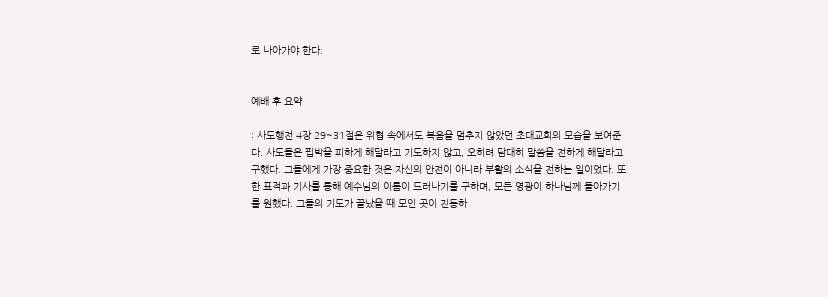로 나아가야 한다.


예배 후 요약

: 사도행전 4장 29~31절은 위협 속에서도 복음을 멈추지 않았던 초대교회의 모습을 보여준다. 사도들은 핍박을 피하게 해달라고 기도하지 않고, 오히려 담대히 말씀을 전하게 해달라고 구했다. 그들에게 가장 중요한 것은 자신의 안전이 아니라 부활의 소식을 전하는 일이었다. 또한 표적과 기사를 통해 예수님의 이름이 드러나기를 구하며, 모든 영광이 하나님께 돌아가기를 원했다. 그들의 기도가 끝났을 때 모인 곳이 진동하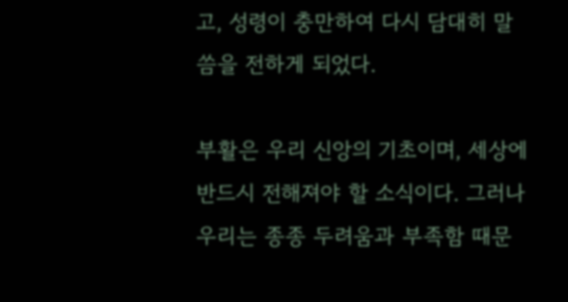고, 성령이 충만하여 다시 담대히 말씀을 전하게 되었다.

부활은 우리 신앙의 기초이며, 세상에 반드시 전해져야 할 소식이다. 그러나 우리는 종종 두려움과 부족함 때문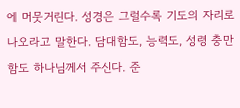에 머뭇거린다. 성경은 그럴수록 기도의 자리로 나오라고 말한다. 담대함도, 능력도, 성령 충만함도 하나님께서 주신다. 준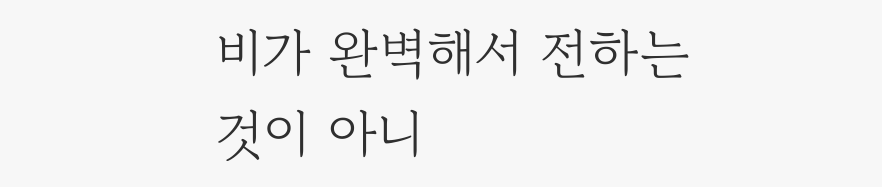비가 완벽해서 전하는 것이 아니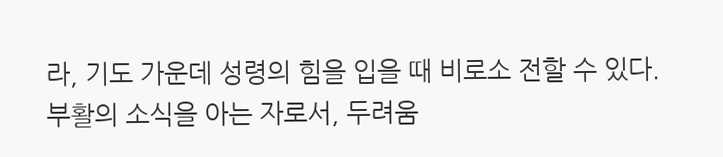라, 기도 가운데 성령의 힘을 입을 때 비로소 전할 수 있다. 부활의 소식을 아는 자로서, 두려움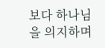보다 하나님을 의지하며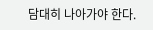담대히 나아가야 한다.